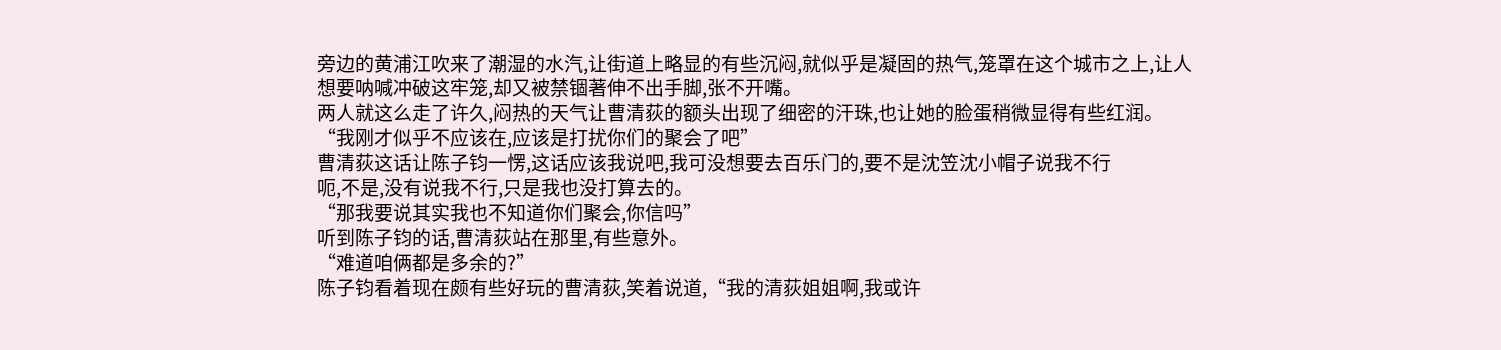旁边的黄浦江吹来了潮湿的水汽,让街道上略显的有些沉闷,就似乎是凝固的热气,笼罩在这个城市之上,让人想要呐喊冲破这牢笼,却又被禁锢著伸不出手脚,张不开嘴。
两人就这么走了许久,闷热的天气让曹清荻的额头出现了细密的汗珠,也让她的脸蛋稍微显得有些红润。
“我刚才似乎不应该在,应该是打扰你们的聚会了吧”
曹清荻这话让陈子钧一愣,这话应该我说吧,我可没想要去百乐门的,要不是沈笠沈小帽子说我不行
呃,不是,没有说我不行,只是我也没打算去的。
“那我要说其实我也不知道你们聚会,你信吗”
听到陈子钧的话,曹清荻站在那里,有些意外。
“难道咱俩都是多余的?”
陈子钧看着现在颇有些好玩的曹清荻,笑着说道,“我的清荻姐姐啊,我或许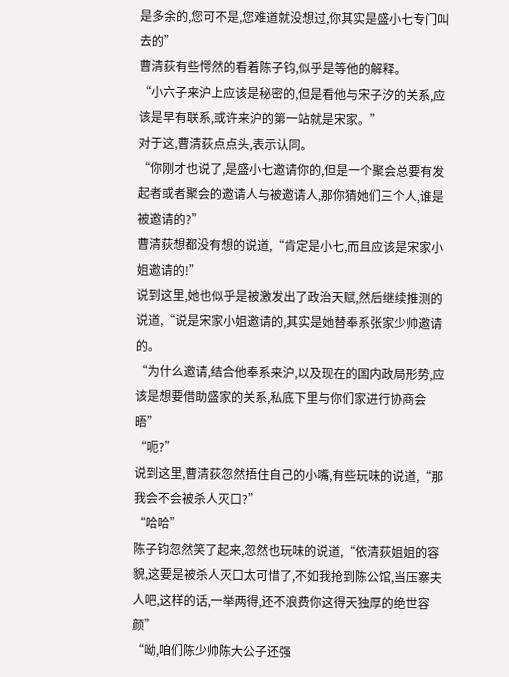是多余的,您可不是,您难道就没想过,你其实是盛小七专门叫去的”
曹清荻有些愕然的看着陈子钧,似乎是等他的解释。
“小六子来沪上应该是秘密的,但是看他与宋子汐的关系,应该是早有联系,或许来沪的第一站就是宋家。”
对于这,曹清荻点点头,表示认同。
“你刚才也说了,是盛小七邀请你的,但是一个聚会总要有发起者或者聚会的邀请人与被邀请人,那你猜她们三个人,谁是被邀请的?”
曹清荻想都没有想的说道,“肯定是小七,而且应该是宋家小姐邀请的!”
说到这里,她也似乎是被激发出了政治天赋,然后继续推测的说道,“说是宋家小姐邀请的,其实是她替奉系张家少帅邀请的。
“为什么邀请,结合他奉系来沪,以及现在的国内政局形势,应该是想要借助盛家的关系,私底下里与你们家进行协商会晤”
“呃?”
说到这里,曹清荻忽然捂住自己的小嘴,有些玩味的说道,“那我会不会被杀人灭口?”
“哈哈”
陈子钧忽然笑了起来,忽然也玩味的说道,“依清荻姐姐的容貌,这要是被杀人灭口太可惜了,不如我抢到陈公馆,当压寨夫人吧,这样的话,一举两得,还不浪费你这得天独厚的绝世容颜”
“呦,咱们陈少帅陈大公子还强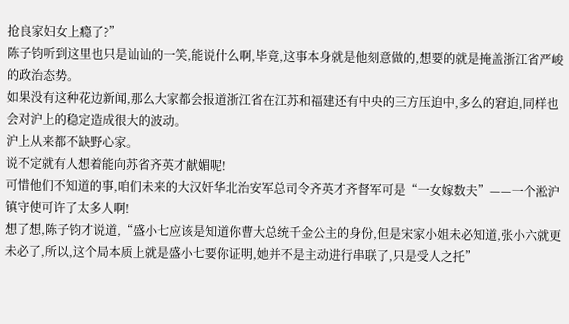抢良家妇女上瘾了?”
陈子钧听到这里也只是讪讪的一笑,能说什么啊,毕竟,这事本身就是他刻意做的,想要的就是掩盖浙江省严峻的政治态势。
如果没有这种花边新闻,那么大家都会报道浙江省在江苏和福建还有中央的三方压迫中,多么的窘迫,同样也会对沪上的稳定造成很大的波动。
沪上从来都不缺野心家。
说不定就有人想着能向苏省齐英才献媚呢!
可惜他们不知道的事,咱们未来的大汉奸华北治安军总司令齐英才齐督军可是“一女嫁数夫”——一个淞沪镇守使可许了太多人啊!
想了想,陈子钧才说道,“盛小七应该是知道你曹大总统千金公主的身份,但是宋家小姐未必知道,张小六就更未必了,所以,这个局本质上就是盛小七要你证明,她并不是主动进行串联了,只是受人之托”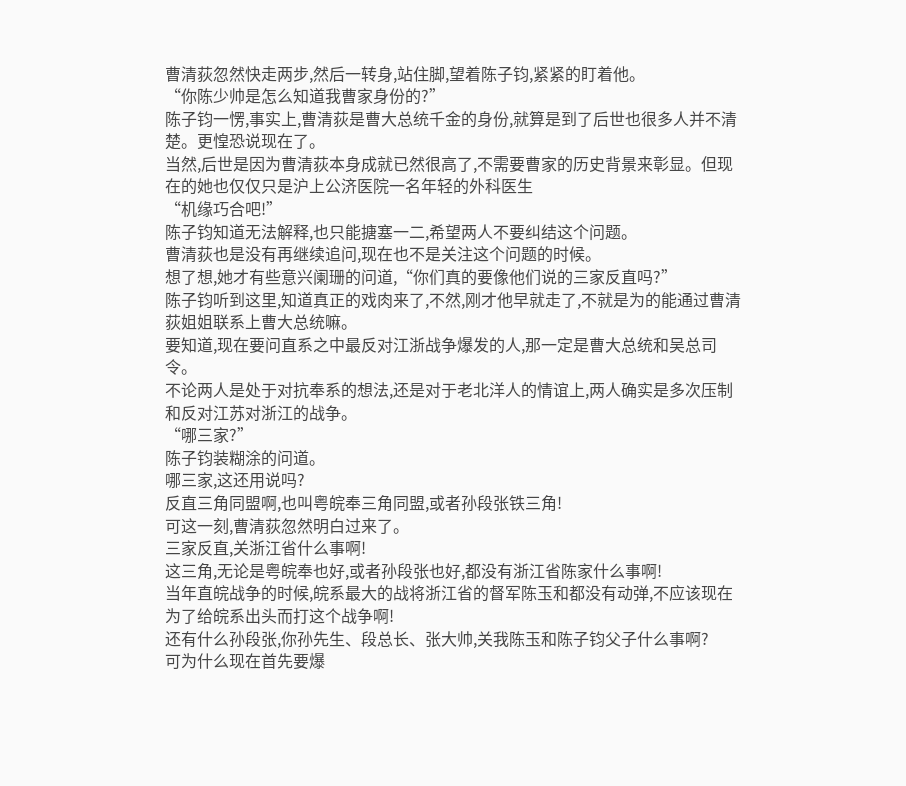曹清荻忽然快走两步,然后一转身,站住脚,望着陈子钧,紧紧的盯着他。
“你陈少帅是怎么知道我曹家身份的?”
陈子钧一愣,事实上,曹清荻是曹大总统千金的身份,就算是到了后世也很多人并不清楚。更惶恐说现在了。
当然,后世是因为曹清荻本身成就已然很高了,不需要曹家的历史背景来彰显。但现在的她也仅仅只是沪上公济医院一名年轻的外科医生
“机缘巧合吧!”
陈子钧知道无法解释,也只能搪塞一二,希望两人不要纠结这个问题。
曹清荻也是没有再继续追问,现在也不是关注这个问题的时候。
想了想,她才有些意兴阑珊的问道,“你们真的要像他们说的三家反直吗?”
陈子钧听到这里,知道真正的戏肉来了,不然,刚才他早就走了,不就是为的能通过曹清荻姐姐联系上曹大总统嘛。
要知道,现在要问直系之中最反对江浙战争爆发的人,那一定是曹大总统和吴总司令。
不论两人是处于对抗奉系的想法,还是对于老北洋人的情谊上,两人确实是多次压制和反对江苏对浙江的战争。
“哪三家?”
陈子钧装糊涂的问道。
哪三家,这还用说吗?
反直三角同盟啊,也叫粤皖奉三角同盟,或者孙段张铁三角!
可这一刻,曹清荻忽然明白过来了。
三家反直,关浙江省什么事啊!
这三角,无论是粤皖奉也好,或者孙段张也好,都没有浙江省陈家什么事啊!
当年直皖战争的时候,皖系最大的战将浙江省的督军陈玉和都没有动弹,不应该现在为了给皖系出头而打这个战争啊!
还有什么孙段张,你孙先生、段总长、张大帅,关我陈玉和陈子钧父子什么事啊?
可为什么现在首先要爆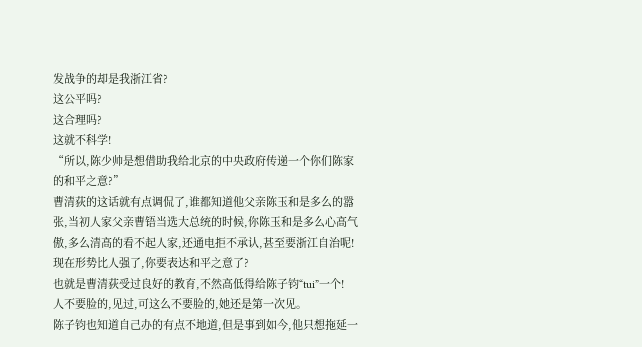发战争的却是我浙江省?
这公平吗?
这合理吗?
这就不科学!
“所以,陈少帅是想借助我给北京的中央政府传递一个你们陈家的和平之意?”
曹清荻的这话就有点调侃了,谁都知道他父亲陈玉和是多么的嚣张,当初人家父亲曹铻当选大总统的时候,你陈玉和是多么心高气傲,多么清高的看不起人家,还通电拒不承认,甚至要浙江自治呢!
现在形势比人强了,你要表达和平之意了?
也就是曹清荻受过良好的教育,不然高低得给陈子钧“tui”一个!
人不要脸的,见过,可这么不要脸的,她还是第一次见。
陈子钧也知道自己办的有点不地道,但是事到如今,他只想拖延一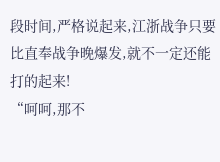段时间,严格说起来,江浙战争只要比直奉战争晚爆发,就不一定还能打的起来!
“呵呵,那不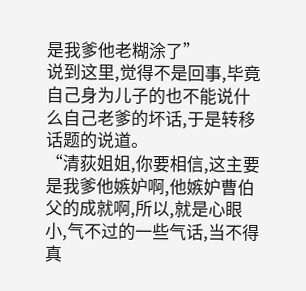是我爹他老糊涂了”
说到这里,觉得不是回事,毕竟自己身为儿子的也不能说什么自己老爹的坏话,于是转移话题的说道。
“清荻姐姐,你要相信,这主要是我爹他嫉妒啊,他嫉妒曹伯父的成就啊,所以,就是心眼小,气不过的一些气话,当不得真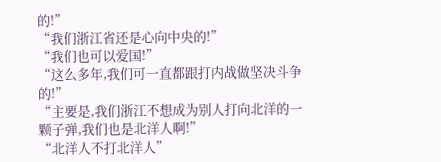的!”
“我们浙江省还是心向中央的!”
“我们也可以爱国!”
“这么多年,我们可一直都跟打内战做坚决斗争的!”
“主要是,我们浙江不想成为别人打向北洋的一颗子弹,我们也是北洋人啊!”
“北洋人不打北洋人”